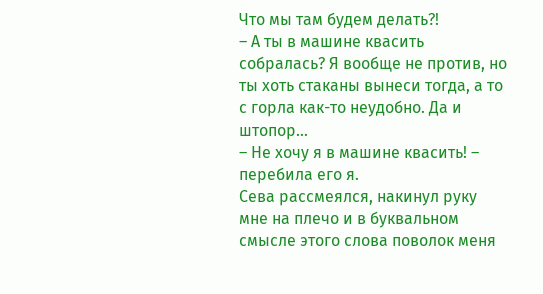Что мы там будем делать?!
– А ты в машине квасить собралась? Я вообще не против, но ты хоть стаканы вынеси тогда, а то с горла как-то неудобно. Да и штопор...
– Не хочу я в машине квасить! – перебила его я.
Сева рассмеялся, накинул руку мне на плечо и в буквальном смысле этого слова поволок меня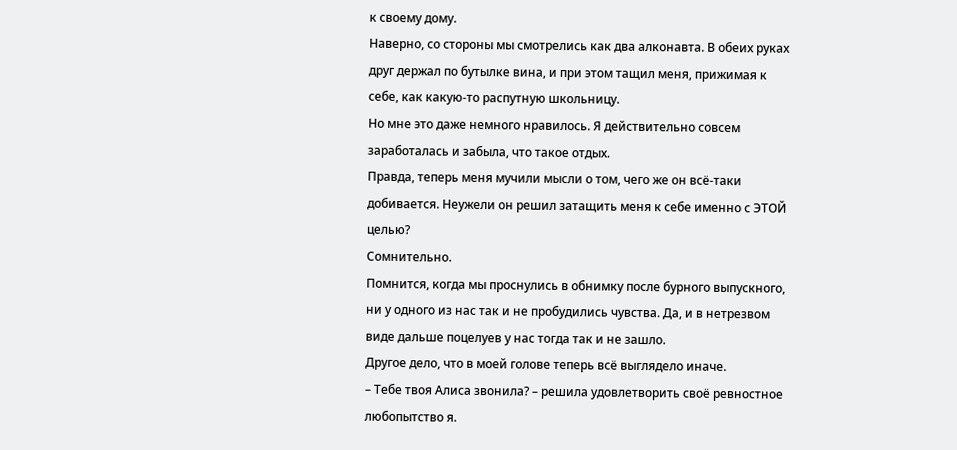к своему дому.
Наверно, со стороны мы смотрелись как два алконавта. В обеих руках друг держал по бутылке вина, и при этом тащил меня, прижимая к себе, как какую-то распутную школьницу.
Но мне это даже немного нравилось. Я действительно совсем заработалась и забыла, что такое отдых.
Правда, теперь меня мучили мысли о том, чего же он всё-таки добивается. Неужели он решил затащить меня к себе именно с ЭТОЙ целью?
Сомнительно.
Помнится, когда мы проснулись в обнимку после бурного выпускного, ни у одного из нас так и не пробудились чувства. Да, и в нетрезвом виде дальше поцелуев у нас тогда так и не зашло.
Другое дело, что в моей голове теперь всё выглядело иначе.
– Тебе твоя Алиса звонила? – решила удовлетворить своё ревностное любопытство я.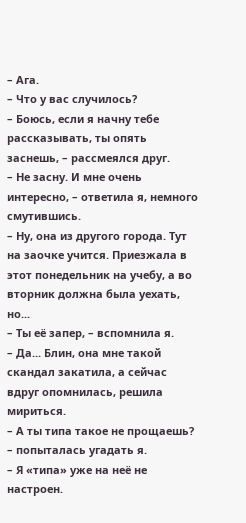– Ага.
– Что у вас случилось?
– Боюсь, если я начну тебе рассказывать, ты опять заснешь, – рассмеялся друг.
– Не засну. И мне очень интересно, – ответила я, немного смутившись.
– Ну, она из другого города. Тут на заочке учится. Приезжала в этот понедельник на учебу, а во вторник должна была уехать, но...
– Ты её запер, – вспомнила я.
– Да... Блин, она мне такой скандал закатила, а сейчас вдруг опомнилась, решила мириться.
– А ты типа такое не прощаешь? – попыталась угадать я.
– Я «типа» уже на неё не настроен.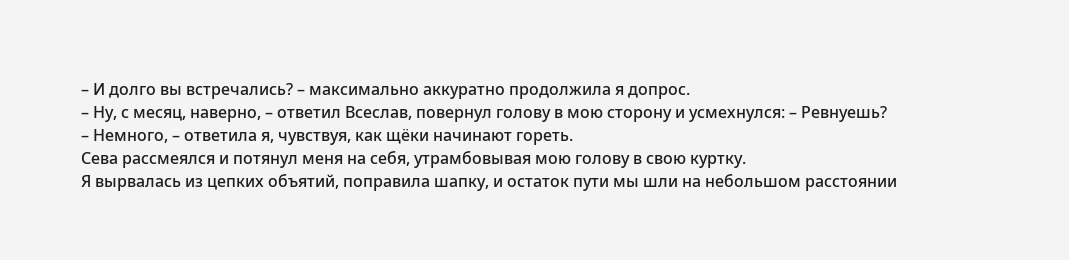– И долго вы встречались? – максимально аккуратно продолжила я допрос.
– Ну, с месяц, наверно, – ответил Всеслав, повернул голову в мою сторону и усмехнулся: – Ревнуешь?
– Немного, – ответила я, чувствуя, как щёки начинают гореть.
Сева рассмеялся и потянул меня на себя, утрамбовывая мою голову в свою куртку.
Я вырвалась из цепких объятий, поправила шапку, и остаток пути мы шли на небольшом расстоянии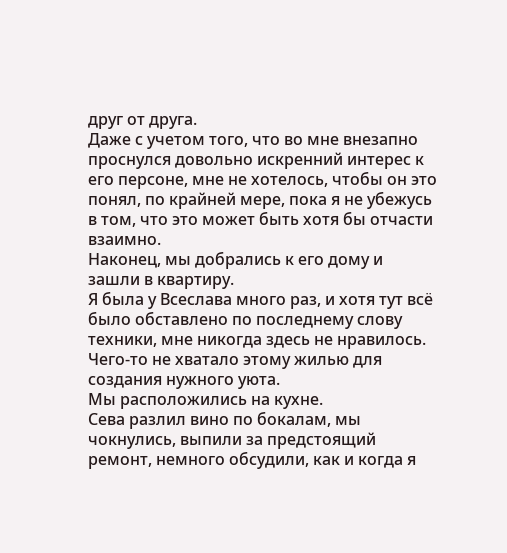друг от друга.
Даже с учетом того, что во мне внезапно проснулся довольно искренний интерес к его персоне, мне не хотелось, чтобы он это понял, по крайней мере, пока я не убежусь в том, что это может быть хотя бы отчасти взаимно.
Наконец, мы добрались к его дому и зашли в квартиру.
Я была у Всеслава много раз, и хотя тут всё было обставлено по последнему слову техники, мне никогда здесь не нравилось. Чего-то не хватало этому жилью для создания нужного уюта.
Мы расположились на кухне.
Сева разлил вино по бокалам, мы чокнулись, выпили за предстоящий ремонт, немного обсудили, как и когда я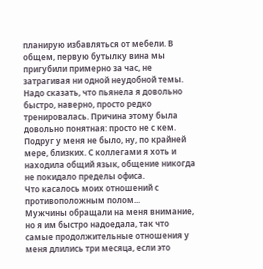планирую избавляться от мебели. В общем, первую бутылку вина мы пригубили примерно за час, не затрагивая ни одной неудобной темы.
Надо сказать, что пьянела я довольно быстро, наверно, просто редко тренировалась. Причина этому была довольно понятная: просто не с кем.
Подруг у меня не было, ну, по крайней мере, близких. С коллегами я хоть и находила общий язык, общение никогда не покидало пределы офиса.
Что касалось моих отношений с противоположным полом...
Мужчины обращали на меня внимание, но я им быстро надоедала, так что самые продолжительные отношения у меня длились три месяца, если это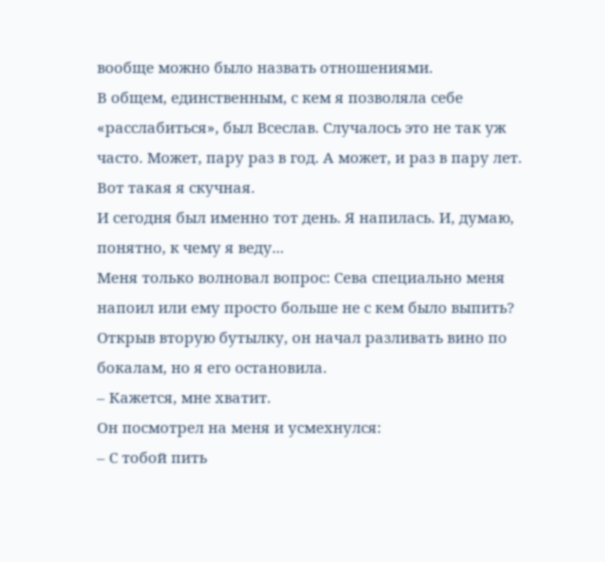вообще можно было назвать отношениями.
В общем, единственным, с кем я позволяла себе «расслабиться», был Всеслав. Случалось это не так уж часто. Может, пару раз в год. А может, и раз в пару лет. Вот такая я скучная.
И сегодня был именно тот день. Я напилась. И, думаю, понятно, к чему я веду...
Меня только волновал вопрос: Сева специально меня напоил или ему просто больше не с кем было выпить?
Открыв вторую бутылку, он начал разливать вино по бокалам, но я его остановила.
– Кажется, мне хватит.
Он посмотрел на меня и усмехнулся:
– С тобой пить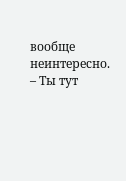вообще неинтересно.
– Ты тут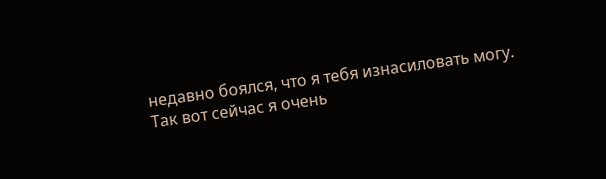недавно боялся, что я тебя изнасиловать могу. Так вот сейчас я очень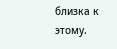близка к этому.